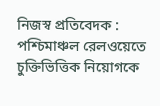নিজস্ব প্রতিবেদক : পশ্চিমাঞ্চল রেলওয়েতে চুক্তিভিত্তিক নিয়োগকে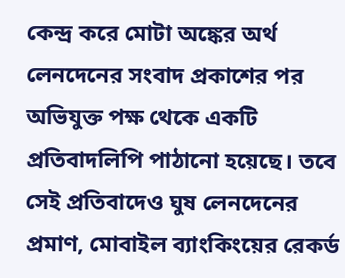কেন্দ্র করে মোটা অঙ্কের অর্থ লেনদেনের সংবাদ প্রকাশের পর অভিযুক্ত পক্ষ থেকে একটি প্রতিবাদলিপি পাঠানো হয়েছে। তবে সেই প্রতিবাদেও ঘুষ লেনদেনের প্রমাণ, মোবাইল ব্যাংকিংয়ের রেকর্ড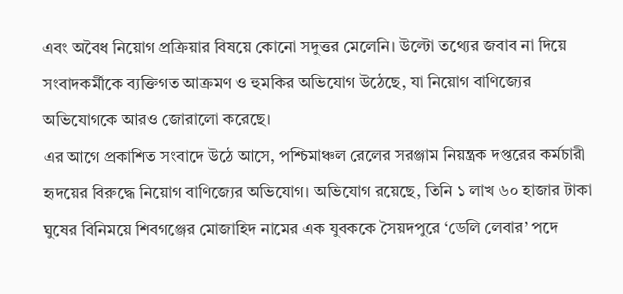এবং অবৈধ নিয়োগ প্রক্রিয়ার বিষয়ে কোনো সদুত্তর মেলেনি। উল্টো তথ্যের জবাব না দিয়ে সংবাদকর্মীকে ব্যক্তিগত আক্রমণ ও হুমকির অভিযোগ উঠেছে, যা নিয়োগ বাণিজ্যের অভিযোগকে আরও জোরালো করেছে।
এর আগে প্রকাশিত সংবাদে উঠে আসে, পশ্চিমাঞ্চল রেলের সরঞ্জাম নিয়ন্ত্রক দপ্তরের কর্মচারী হৃদয়ের বিরুদ্ধে নিয়োগ বাণিজ্যের অভিযোগ। অভিযোগ রয়েছে, তিনি ১ লাখ ৬০ হাজার টাকা ঘুষের বিনিময়ে শিবগঞ্জের মোজাহিদ নামের এক যুবককে সৈয়দপুরে ‘ডেলি লেবার’ পদে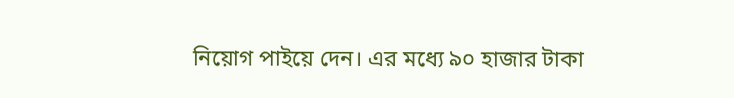নিয়োগ পাইয়ে দেন। এর মধ্যে ৯০ হাজার টাকা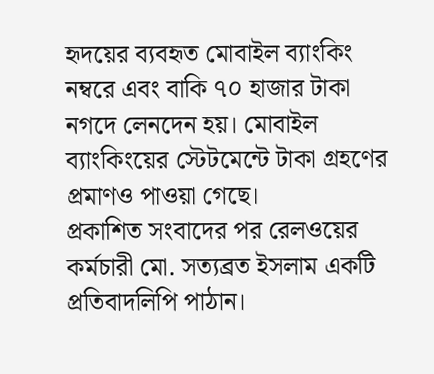হৃদয়ের ব্যবহৃত মোবাইল ব্যাংকিং নম্বরে এবং বাকি ৭০ হাজার টাকা নগদে লেনদেন হয়। মোবাইল ব্যাংকিংয়ের স্টেটমেন্টে টাকা গ্রহণের প্রমাণও পাওয়া গেছে।
প্রকাশিত সংবাদের পর রেলওয়ের কর্মচারী মো. সত্যব্রত ইসলাম একটি প্রতিবাদলিপি পাঠান।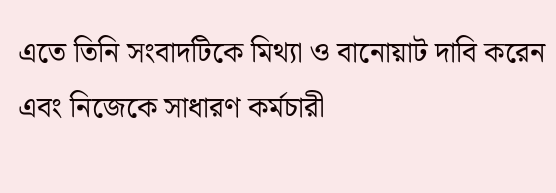এতে তিনি সংবাদটিকে মিথ্যা ও বানোয়াট দাবি করেন এবং নিজেকে সাধারণ কর্মচারী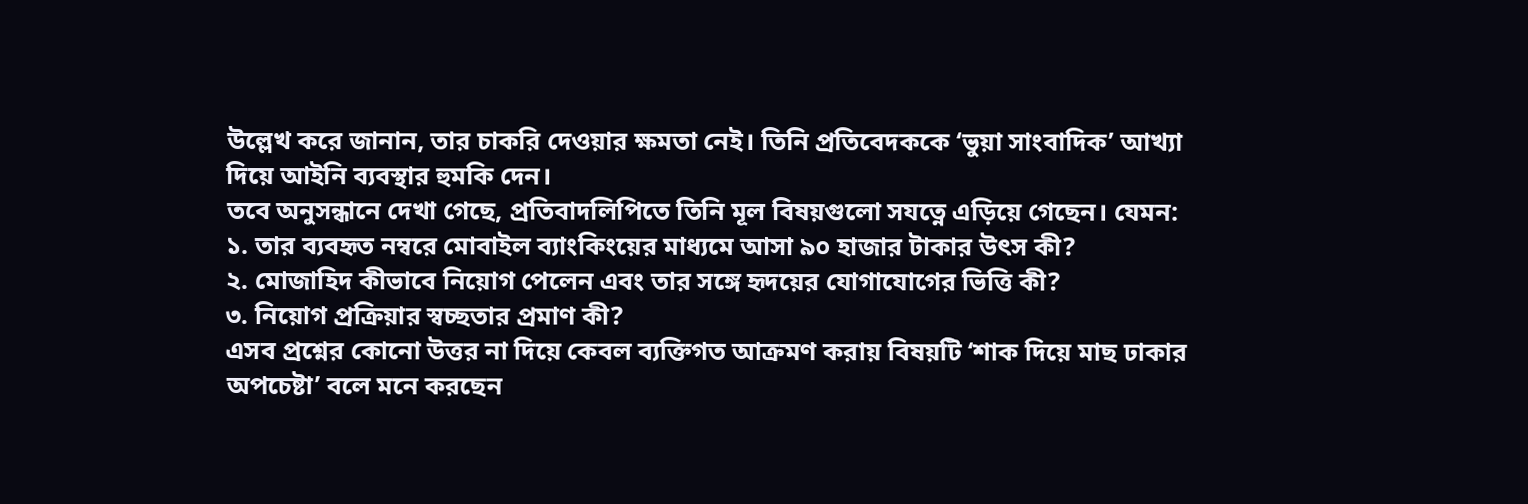উল্লেখ করে জানান, তার চাকরি দেওয়ার ক্ষমতা নেই। তিনি প্রতিবেদককে ‘ভুয়া সাংবাদিক’ আখ্যা দিয়ে আইনি ব্যবস্থার হুমকি দেন।
তবে অনুসন্ধানে দেখা গেছে, প্রতিবাদলিপিতে তিনি মূল বিষয়গুলো সযত্নে এড়িয়ে গেছেন। যেমন:
১. তার ব্যবহৃত নম্বরে মোবাইল ব্যাংকিংয়ের মাধ্যমে আসা ৯০ হাজার টাকার উৎস কী?
২. মোজাহিদ কীভাবে নিয়োগ পেলেন এবং তার সঙ্গে হৃদয়ের যোগাযোগের ভিত্তি কী?
৩. নিয়োগ প্রক্রিয়ার স্বচ্ছতার প্রমাণ কী?
এসব প্রশ্নের কোনো উত্তর না দিয়ে কেবল ব্যক্তিগত আক্রমণ করায় বিষয়টি ‘শাক দিয়ে মাছ ঢাকার অপচেষ্টা’ বলে মনে করছেন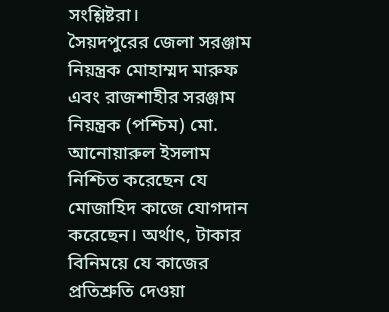সংশ্লিষ্টরা।
সৈয়দপুরের জেলা সরঞ্জাম নিয়ন্ত্রক মোহাম্মদ মারুফ এবং রাজশাহীর সরঞ্জাম নিয়ন্ত্রক (পশ্চিম) মো. আনোয়ারুল ইসলাম নিশ্চিত করেছেন যে মোজাহিদ কাজে যোগদান করেছেন। অর্থাৎ, টাকার বিনিময়ে যে কাজের প্রতিশ্রুতি দেওয়া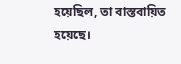হয়েছিল, তা বাস্তবায়িত হয়েছে।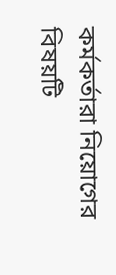কর্মকর্তারা নিয়োগের বিষয়টি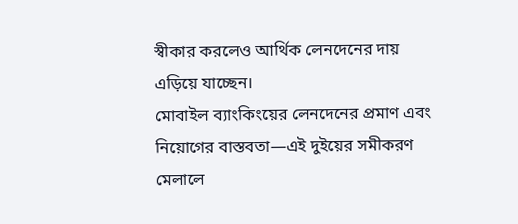স্বীকার করলেও আর্থিক লেনদেনের দায় এড়িয়ে যাচ্ছেন।
মোবাইল ব্যাংকিংয়ের লেনদেনের প্রমাণ এবং নিয়োগের বাস্তবতা—এই দুইয়ের সমীকরণ মেলালে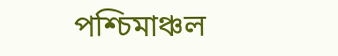পশ্চিমাঞ্চল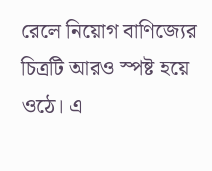রেলে নিয়োগ বাণিজ্যের চিত্রটি আরও স্পষ্ট হয়ে ওঠে। এ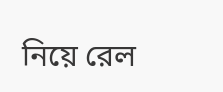নিয়ে রেল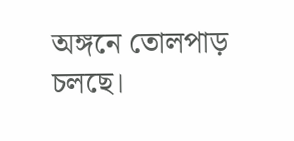অঙ্গনে তোলপাড় চলছে।